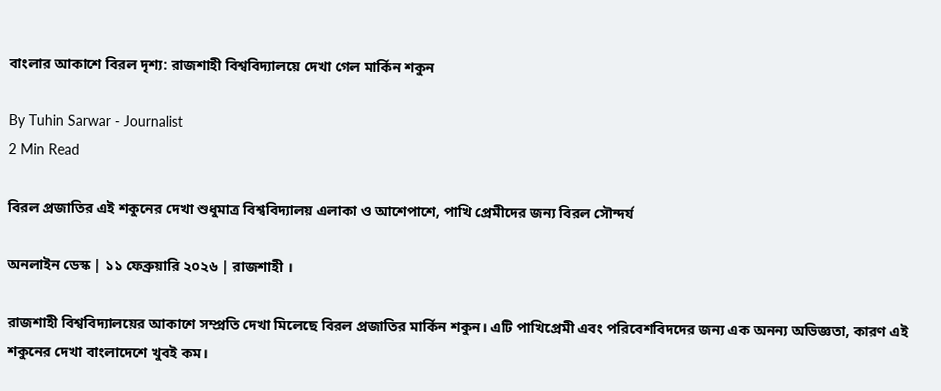বাংলার আকাশে বিরল দৃশ্য: রাজশাহী বিশ্ববিদ্যালয়ে দেখা গেল মার্কিন শকুন

By Tuhin Sarwar - Journalist
2 Min Read

বিরল প্রজাতির এই শকুনের দেখা শুধুমাত্র বিশ্ববিদ্যালয় এলাকা ও আশেপাশে, পাখি প্রেমীদের জন্য বিরল সৌন্দর্য

অনলাইন ডেস্ক | ১১ ফেব্রুয়ারি ২০২৬ | রাজশাহী ।

রাজশাহী বিশ্ববিদ্যালয়ের আকাশে সম্প্রতি দেখা মিলেছে বিরল প্রজাতির মার্কিন শকুন। এটি পাখিপ্রেমী এবং পরিবেশবিদদের জন্য এক অনন্য অভিজ্ঞতা, কারণ এই শকুনের দেখা বাংলাদেশে খুবই কম।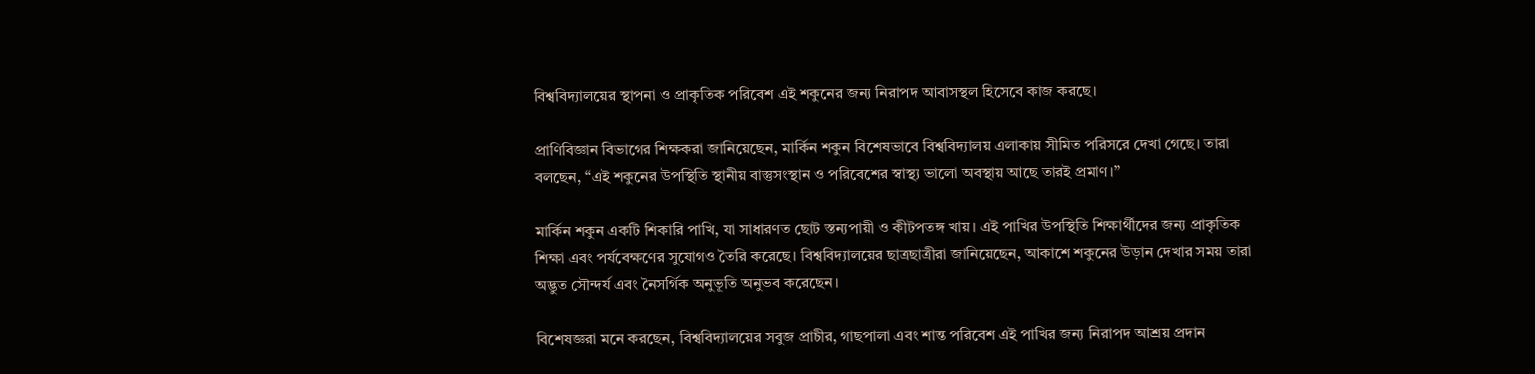বিশ্ববিদ্যালয়ের স্থাপনা ও প্রাকৃতিক পরিবেশ এই শকুনের জন্য নিরাপদ আবাসস্থল হিসেবে কাজ করছে।

প্রাণিবিজ্ঞান বিভাগের শিক্ষকরা জানিয়েছেন, মার্কিন শকুন বিশেষভাবে বিশ্ববিদ্যালয় এলাকায় সীমিত পরিসরে দেখা গেছে। তারা বলছেন, “এই শকুনের উপস্থিতি স্থানীয় বাস্তুসংস্থান ও পরিবেশের স্বাস্থ্য ভালো অবস্থায় আছে তারই প্রমাণ।”

মার্কিন শকুন একটি শিকারি পাখি, যা সাধারণত ছোট স্তন্যপায়ী ও কীটপতঙ্গ খায়। এই পাখির উপস্থিতি শিক্ষার্থীদের জন্য প্রাকৃতিক শিক্ষা এবং পর্যবেক্ষণের সুযোগও তৈরি করেছে। বিশ্ববিদ্যালয়ের ছাত্রছাত্রীরা জানিয়েছেন, আকাশে শকুনের উড়ান দেখার সময় তারা অদ্ভুত সৌন্দর্য এবং নৈসর্গিক অনুভূতি অনুভব করেছেন।

বিশেষজ্ঞরা মনে করছেন, বিশ্ববিদ্যালয়ের সবুজ প্রাচীর, গাছপালা এবং শান্ত পরিবেশ এই পাখির জন্য নিরাপদ আশ্রয় প্রদান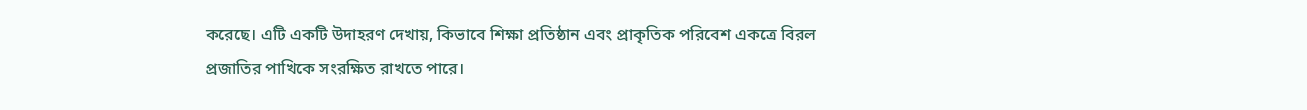করেছে। এটি একটি উদাহরণ দেখায়, কিভাবে শিক্ষা প্রতিষ্ঠান এবং প্রাকৃতিক পরিবেশ একত্রে বিরল প্রজাতির পাখিকে সংরক্ষিত রাখতে পারে।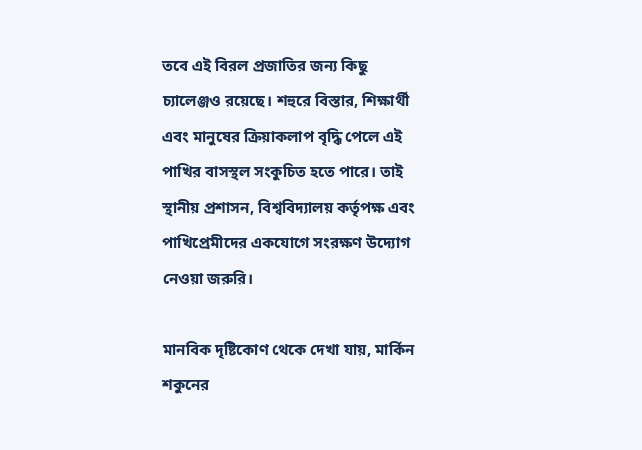তবে এই বিরল প্রজাতির জন্য কিছু চ্যালেঞ্জও রয়েছে। শহুরে বিস্তার, শিক্ষার্থী এবং মানুষের ক্রিয়াকলাপ বৃদ্ধি পেলে এই পাখির বাসস্থল সংকুচিত হতে পারে। তাই স্থানীয় প্রশাসন, বিশ্ববিদ্যালয় কর্তৃপক্ষ এবং পাখিপ্রেমীদের একযোগে সংরক্ষণ উদ্যোগ নেওয়া জরুরি।

মানবিক দৃষ্টিকোণ থেকে দেখা যায়, মার্কিন শকুনের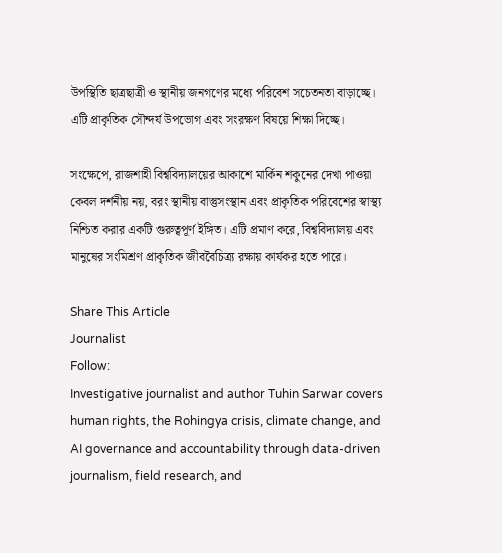উপস্থিতি ছাত্রছাত্রী ও স্থানীয় জনগণের মধ্যে পরিবেশ সচেতনতা বাড়াচ্ছে। এটি প্রাকৃতিক সৌন্দর্য উপভোগ এবং সংরক্ষণ বিষয়ে শিক্ষা দিচ্ছে।

সংক্ষেপে, রাজশাহী বিশ্ববিদ্যালয়ের আকাশে মার্কিন শকুনের দেখা পাওয়া কেবল দর্শনীয় নয়, বরং স্থানীয় বাস্তুসংস্থান এবং প্রাকৃতিক পরিবেশের স্বাস্থ্য নিশ্চিত করার একটি গুরুত্বপূর্ণ ইঙ্গিত। এটি প্রমাণ করে, বিশ্ববিদ্যালয় এবং মানুষের সংমিশ্রণ প্রাকৃতিক জীববৈচিত্র্য রক্ষায় কার্যকর হতে পারে।

Share This Article
Journalist
Follow:
Investigative journalist and author Tuhin Sarwar covers human rights, the Rohingya crisis, climate change, and AI governance and accountability through data-driven journalism, field research, and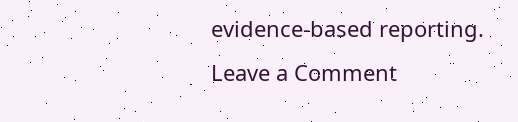evidence-based reporting.
Leave a Comment